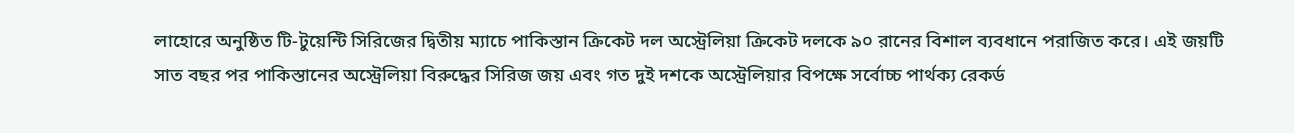লাহোরে অনুষ্ঠিত টি-টুয়েন্টি সিরিজের দ্বিতীয় ম্যাচে পাকিস্তান ক্রিকেট দল অস্ট্রেলিয়া ক্রিকেট দলকে ৯০ রানের বিশাল ব্যবধানে পরাজিত করে। এই জয়টি সাত বছর পর পাকিস্তানের অস্ট্রেলিয়া বিরুদ্ধের সিরিজ জয় এবং গত দুই দশকে অস্ট্রেলিয়ার বিপক্ষে সর্বোচ্চ পার্থক্য রেকর্ড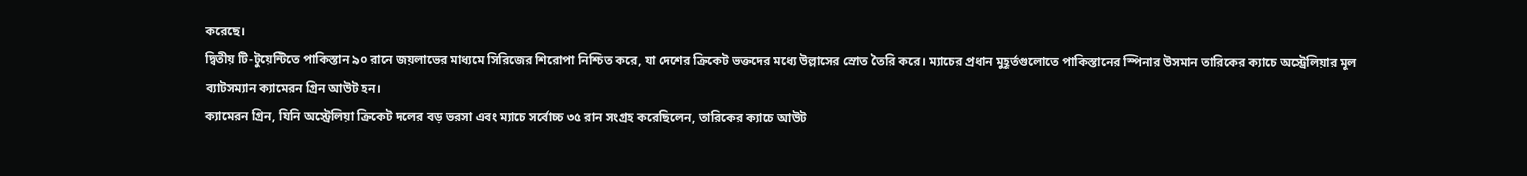করেছে।
দ্বিতীয় টি-টুয়েন্টিতে পাকিস্তান ৯০ রানে জয়লাভের মাধ্যমে সিরিজের শিরোপা নিশ্চিত করে, যা দেশের ক্রিকেট ভক্তদের মধ্যে উল্লাসের স্রোত তৈরি করে। ম্যাচের প্রধান মুহূর্তগুলোতে পাকিস্তানের স্পিনার উসমান তারিকের ক্যাচে অস্ট্রেলিয়ার মূল ব্যাটসম্যান ক্যামেরন গ্রিন আউট হন।
ক্যামেরন গ্রিন, যিনি অস্ট্রেলিয়া ক্রিকেট দলের বড় ভরসা এবং ম্যাচে সর্বোচ্চ ৩৫ রান সংগ্রহ করেছিলেন, তারিকের ক্যাচে আউট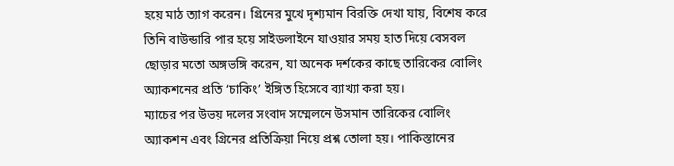হয়ে মাঠ ত্যাগ করেন। গ্রিনের মুখে দৃশ্যমান বিরক্তি দেখা যায়, বিশেষ করে তিনি বাউন্ডারি পার হয়ে সাইডলাইনে যাওয়ার সময় হাত দিয়ে বেসবল ছোড়ার মতো অঙ্গভঙ্গি করেন, যা অনেক দর্শকের কাছে তারিকের বোলিং অ্যাকশনের প্রতি ‘চাকিং’ ইঙ্গিত হিসেবে ব্যাখ্যা করা হয়।
ম্যাচের পর উভয় দলের সংবাদ সম্মেলনে উসমান তারিকের বোলিং অ্যাকশন এবং গ্রিনের প্রতিক্রিয়া নিয়ে প্রশ্ন তোলা হয়। পাকিস্তানের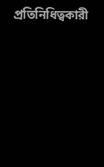প্রতিনিধিত্বকারী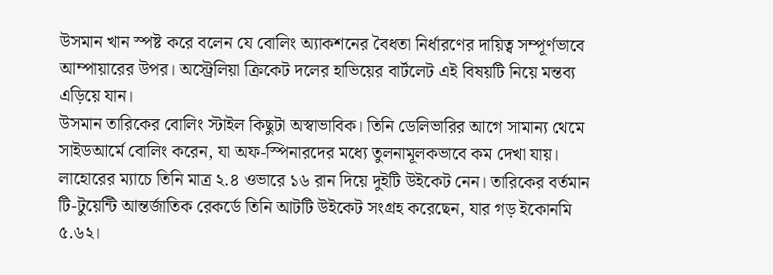উসমান খান স্পষ্ট করে বলেন যে বোলিং অ্যাকশনের বৈধতা নির্ধারণের দায়িত্ব সম্পূর্ণভাবে আম্পায়ারের উপর। অস্ট্রেলিয়া ক্রিকেট দলের হাভিয়ের বার্টলেট এই বিষয়টি নিয়ে মন্তব্য এড়িয়ে যান।
উসমান তারিকের বোলিং স্টাইল কিছুটা অস্বাভাবিক। তিনি ডেলিভারির আগে সামান্য থেমে সাইডআর্মে বোলিং করেন, যা অফ-স্পিনারদের মধ্যে তুলনামূলকভাবে কম দেখা যায়। লাহোরের ম্যাচে তিনি মাত্র ২.৪ ওভারে ১৬ রান দিয়ে দুইটি উইকেট নেন। তারিকের বর্তমান টি-টুয়েন্টি আন্তর্জাতিক রেকর্ডে তিনি আটটি উইকেট সংগ্রহ করেছেন, যার গড় ইকোনমি ৫.৬২।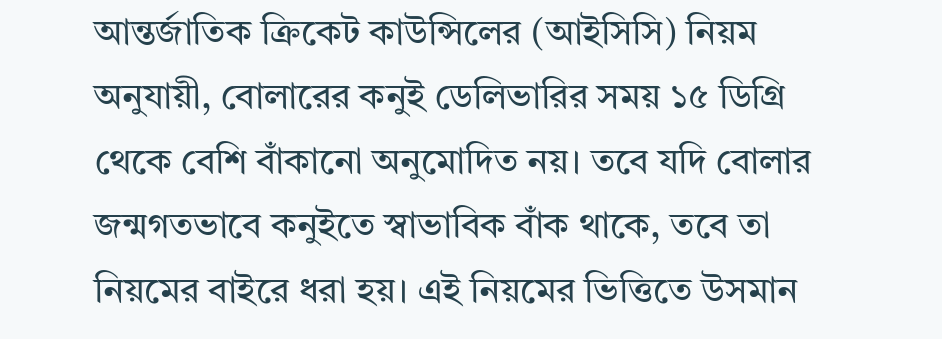আন্তর্জাতিক ক্রিকেট কাউন্সিলের (আইসিসি) নিয়ম অনুযায়ী, বোলারের কনুই ডেলিভারির সময় ১৫ ডিগ্রি থেকে বেশি বাঁকানো অনুমোদিত নয়। তবে যদি বোলার জন্মগতভাবে কনুইতে স্বাভাবিক বাঁক থাকে, তবে তা নিয়মের বাইরে ধরা হয়। এই নিয়মের ভিত্তিতে উসমান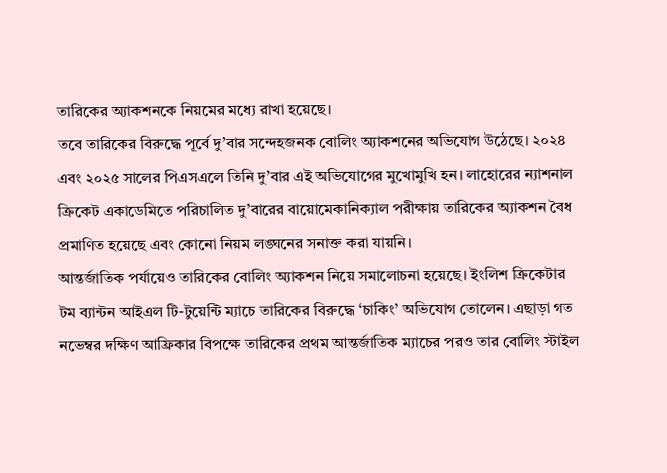তারিকের অ্যাকশনকে নিয়মের মধ্যে রাখা হয়েছে।
তবে তারিকের বিরুদ্ধে পূর্বে দু’বার সন্দেহজনক বোলিং অ্যাকশনের অভিযোগ উঠেছে। ২০২৪ এবং ২০২৫ সালের পিএসএলে তিনি দু’বার এই অভিযোগের মুখোমুখি হন। লাহোরের ন্যাশনাল ক্রিকেট একাডেমিতে পরিচালিত দু’বারের বায়োমেকানিক্যাল পরীক্ষায় তারিকের অ্যাকশন বৈধ প্রমাণিত হয়েছে এবং কোনো নিয়ম লঙ্ঘনের সনাক্ত করা যায়নি।
আন্তর্জাতিক পর্যায়েও তারিকের বোলিং অ্যাকশন নিয়ে সমালোচনা হয়েছে। ইংলিশ ক্রিকেটার টম ব্যান্টন আইএল টি-টুয়েন্টি ম্যাচে তারিকের বিরুদ্ধে ‘চাকিং’ অভিযোগ তোলেন। এছাড়া গত নভেম্বর দক্ষিণ আফ্রিকার বিপক্ষে তারিকের প্রথম আন্তর্জাতিক ম্যাচের পরও তার বোলিং স্টাইল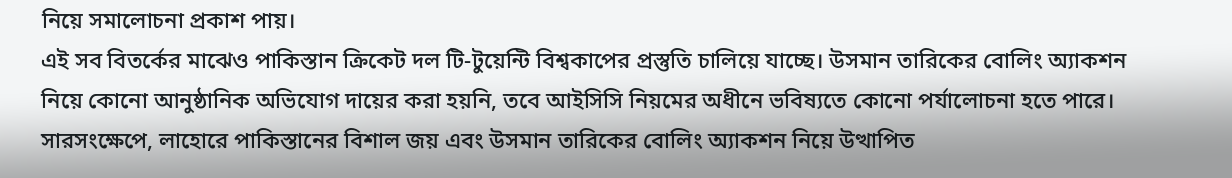নিয়ে সমালোচনা প্রকাশ পায়।
এই সব বিতর্কের মাঝেও পাকিস্তান ক্রিকেট দল টি-টুয়েন্টি বিশ্বকাপের প্রস্তুতি চালিয়ে যাচ্ছে। উসমান তারিকের বোলিং অ্যাকশন নিয়ে কোনো আনুষ্ঠানিক অভিযোগ দায়ের করা হয়নি, তবে আইসিসি নিয়মের অধীনে ভবিষ্যতে কোনো পর্যালোচনা হতে পারে।
সারসংক্ষেপে, লাহোরে পাকিস্তানের বিশাল জয় এবং উসমান তারিকের বোলিং অ্যাকশন নিয়ে উত্থাপিত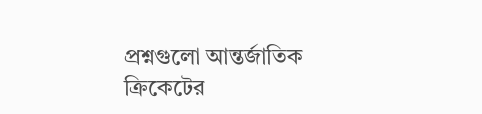প্রশ্নগুলো আন্তর্জাতিক ক্রিকেটের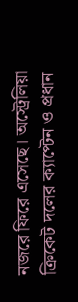নজরে ফিরে এসেছে। অস্ট্রেলিয়া ক্রিকেট দলের ক্যাপ্টেন ও প্রধান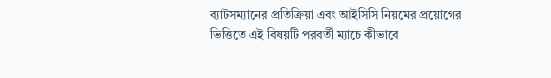ব্যাটসম্যানের প্রতিক্রিয়া এবং আইসিসি নিয়মের প্রয়োগের ভিত্তিতে এই বিষয়টি পরবর্তী ম্যাচে কীভাবে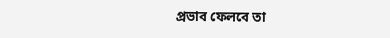প্রভাব ফেলবে তা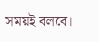সময়ই বলবে।